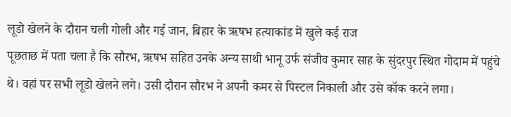लूडो खेलने के दौरान चली गोली और गई जान, बिहार के ऋषभ हत्याकांड में खुले कई राज
पूछताछ में पता चला है कि सौरभ, ऋषभ सहित उनके अन्य साथी भानू उर्फ संजीव कुमार साह के सुंदरपुर स्थित गोदाम में पहुंचे थे। वहां पर सभी लूडो खेलने लगे। उसी दौरान सौरभ ने अपनी कमर से पिस्टल निकाली और उसे कॉक करने लगा।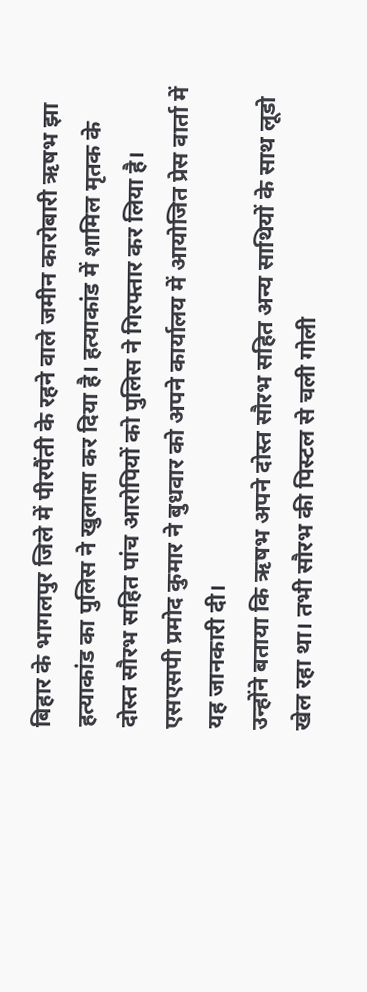बिहार के भागलपुर जिले में पीरपैंती के रहने वाले जमीन कारोबारी ऋषभ झा हत्याकांड का पुलिस ने खुलासा कर दिया है। हत्याकांड में शामिल मृतक के दोस्त सौरभ सहित पांच आरोपियों को पुलिस ने गिरफ्तार कर लिया है। एसएसपी प्रमोद कुमार ने बुधवार को अपने कार्यालय में आयोजित प्रेस वार्ता में यह जानकारी दी।
उन्होंने बताया कि ऋषभ अपने दोस्त सौरभ सहित अन्य साथियों के साथ लूडो खेल रहा था। तभी सौरभ की पिस्टल से चली गोली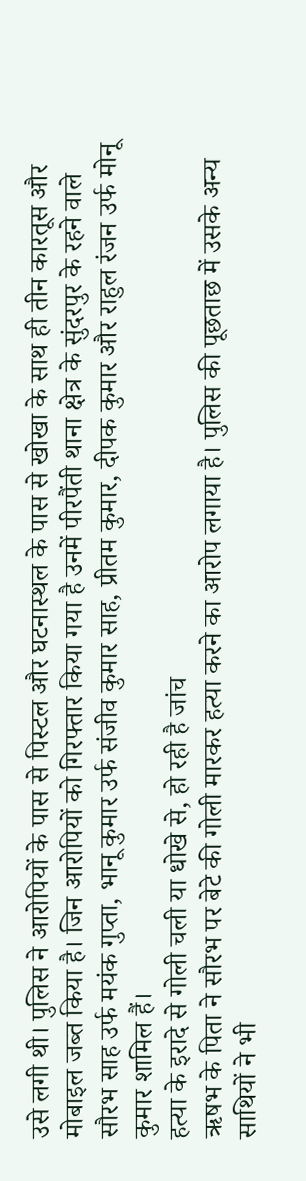उसे लगी थी। पुलिस ने आरोपियों के पास से पिस्टल और घटनास्थल के पास से खोखा के साथ ही तीन कारतूस और मोबाइल जब्त किया है। जिन आरोपियों को गिरफ्तार किया गया है उनमें पीरपैंती थाना क्षेत्र के सुंदरपुर के रहने वाले सौरभ साह उर्फ मयंक गुप्ता, भानू कुमार उर्फ संजीव कुमार साह, प्रीतम कुमार, दीपक कुमार और राहुल रंजन उर्फ मोनू कुमार शामिल हैं।
हत्या के इरादे से गोली चली या धोखे से, हो रही है जांच
ऋषभ के पिता ने सौरभ पर बेटे की गोली मारकर हत्या करने का आरोप लगाया है। पुलिस की पूछताछ में उसके अन्य साथियों ने भी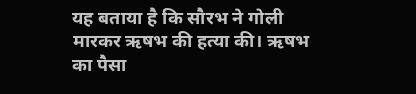यह बताया है कि सौरभ ने गोली मारकर ऋषभ की हत्या की। ऋषभ का पैसा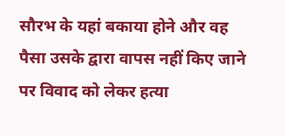सौरभ के यहां बकाया होने और वह पैसा उसके द्वारा वापस नहीं किए जाने पर विवाद को लेकर हत्या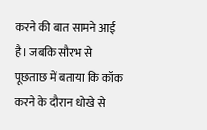करने की बात सामने आई है। जबकि सौरभ से पूछताछ में बताया कि कॉक करने के दौरान धोखे से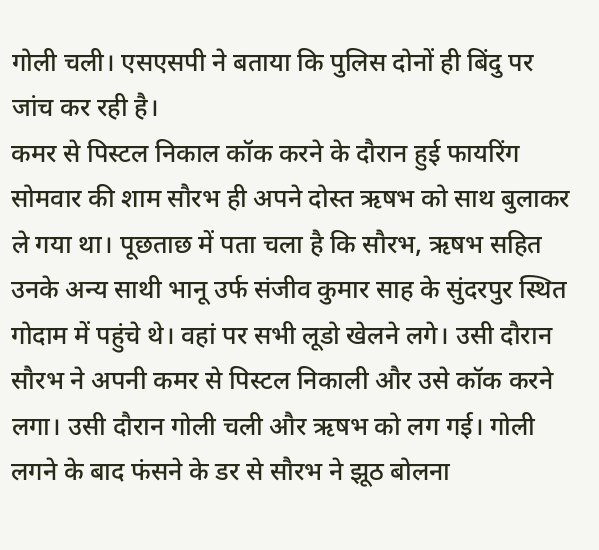गोली चली। एसएसपी ने बताया कि पुलिस दोनों ही बिंदु पर जांच कर रही है।
कमर से पिस्टल निकाल कॉक करने के दौरान हुई फायरिंग
सोमवार की शाम सौरभ ही अपने दोस्त ऋषभ को साथ बुलाकर ले गया था। पूछताछ में पता चला है कि सौरभ, ऋषभ सहित उनके अन्य साथी भानू उर्फ संजीव कुमार साह के सुंदरपुर स्थित गोदाम में पहुंचे थे। वहां पर सभी लूडो खेलने लगे। उसी दौरान सौरभ ने अपनी कमर से पिस्टल निकाली और उसे कॉक करने लगा। उसी दौरान गोली चली और ऋषभ को लग गई। गोली लगने के बाद फंसने के डर से सौरभ ने झूठ बोलना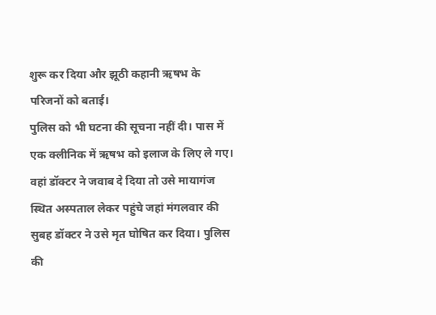शुरू कर दिया और झूठी कहानी ऋषभ के परिजनों को बताई।
पुलिस को भी घटना की सूचना नहीं दी। पास में एक क्लीनिक में ऋषभ को इलाज के लिए ले गए। वहां डॉक्टर ने जवाब दे दिया तो उसे मायागंज स्थित अस्पताल लेकर पहुंचे जहां मंगलवार की सुबह डॉक्टर ने उसे मृत घोषित कर दिया। पुलिस की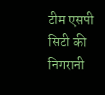टीम एसपी सिटी की निगरानी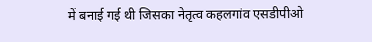में बनाई गई थी जिसका नेतृत्व कहलगांव एसडीपीओ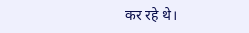कर रहे थे।